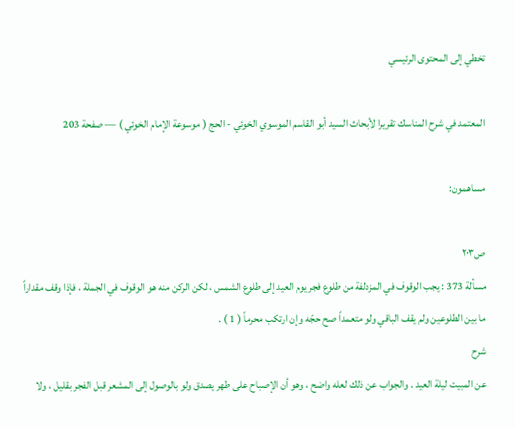تخطي إلى المحتوى الرئيسي

المعتمد في شرح المناسك تقريرا لأبحاث السيد أبو القاسم الموسوي الخوئي - الحج ( موسوعة الإمام الخوئي ) — صفحة 203

مساهمون:

ص٢٠٣
مسألة 373 : يجب الوقوف في المزدلفة من طلوع فجر يوم العيد إلى طلوع الشمس ، لكن الركن منه هو الوقوف في الجملة ، فإذا وقف مقداراً ما بين الطلوعين ولم يقف الباقي ولو متعمداً صح حجّه وإن ارتكب محرماً ( 1 ) .
شرح
عن المبيت ليلة العيد . والجواب عن ذلك لعله واضح ، وهو أن الإصباح على طهر يصدق ولو بالوصول إلى المشعر قبل الفجر بقليل ، ولا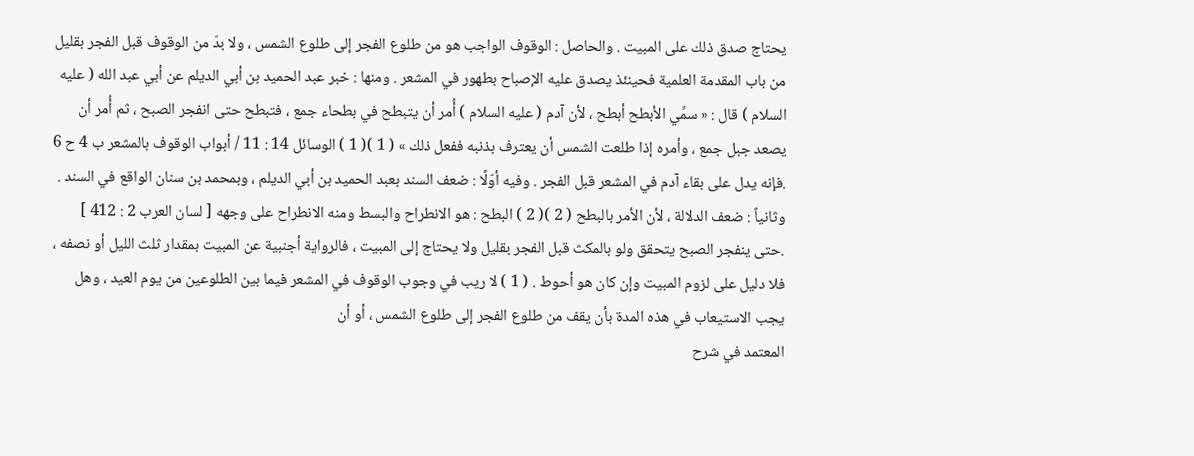يحتاج صدق ذلك على المبيت . والحاصل : الوقوف الواجب هو من طلوع الفجر إلى طلوع الشمس ، ولا بدّ من الوقوف قبل الفجر بقليل من باب المقدمة العلمية فحينئذ يصدق عليه الإصباح بطهور في المشعر . ومنها : خبر عبد الحميد بن أبي الديلم عن أبي عبد الله ( عليه السلام ) قال : « سمِّي الأبطح أبطح ، لأن آدم ( عليه السلام ) أُمر أن يتبطح في بطحاء جمع ، فتبطح حتى انفجر الصبح ، ثم أُمر أن يصعد جبل جمع ، وأمره إذا طلعت الشمس أن يعترف بذنبه ففعل ذلك » ( 1 )( 1 ) الوسائل 14 : 11 / أبواب الوقوف بالمشعر ب 4 ح 6 .فإنه يدل على بقاء آدم في المشعر قبل الفجر . وفيه أوّلًا : ضعف السند بعبد الحميد بن أبي الديلم ، وبمحمد بن سنان الواقع في السند . وثانياً : ضعف الدلالة ، لأن الأمر بالبطح ( 2 )( 2 ) البطح : هو الانطراح والبسط ومنه الانطراح على وجهه [ لسان العرب 2 : 412 ] .حتى ينفجر الصبح يتحقق ولو بالمكث قبل الفجر بقليل ولا يحتاج إلى المبيت ، فالرواية أجنبية عن المبيت بمقدار ثلث الليل أو نصفه ، فلا دليل على لزوم المبيت وإن كان هو أحوط . ( 1 ) لا ريب في وجوب الوقوف في المشعر فيما بين الطلوعين من يوم العيد ، وهل يجب الاستيعاب في هذه المدة بأن يقف من طلوع الفجر إلى طلوع الشمس ، أو أن
المعتمد في شرح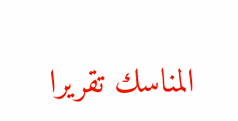المناسك تقريرا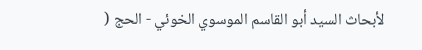لأبحاث السيد أبو القاسم الموسوي الخوئي - الحج (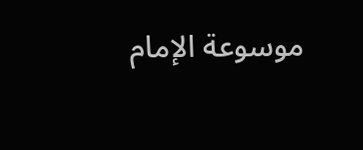موسوعة الإمام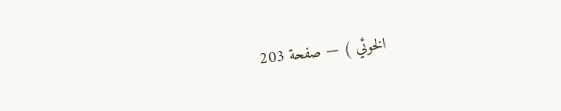الخوئي ) — صفحة 203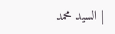| السيد محمد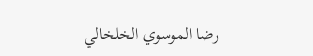رضا الموسوي الخلخالي